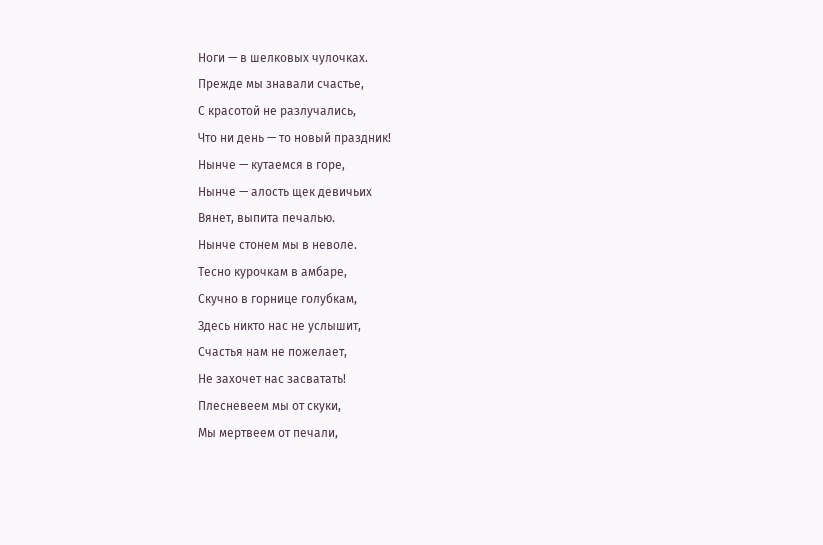Ноги — в шелковых чулочках.
Прежде мы знавали счастье,
С красотой не разлучались,
Что ни день — то новый праздник!
Нынче — кутаемся в горе,
Нынче — алость щек девичьих
Вянет, выпита печалью.
Нынче стонем мы в неволе.
Тесно курочкам в амбаре,
Скучно в горнице голубкам,
Здесь никто нас не услышит,
Счастья нам не пожелает,
Не захочет нас засватать!
Плесневеем мы от скуки,
Мы мертвеем от печали,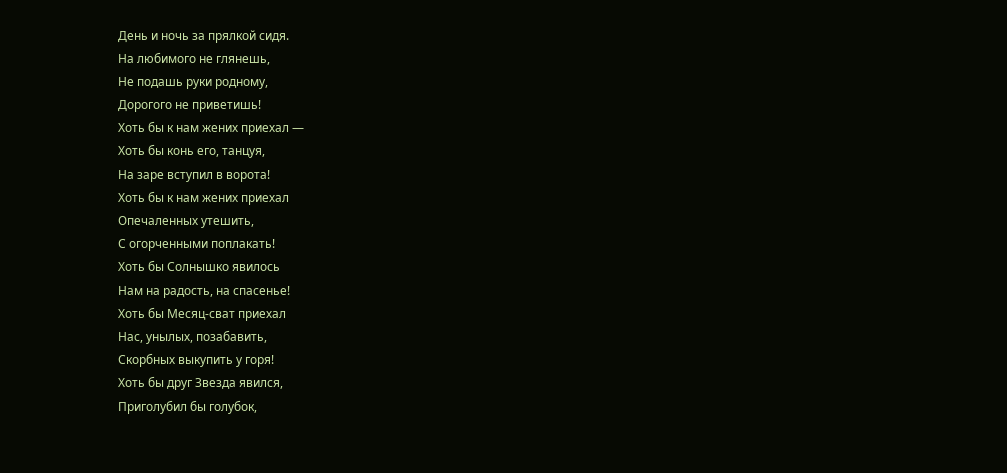День и ночь за прялкой сидя.
На любимого не глянешь,
Не подашь руки родному,
Дорогого не приветишь!
Хоть бы к нам жених приехал —
Хоть бы конь его, танцуя,
На заре вступил в ворота!
Хоть бы к нам жених приехал
Опечаленных утешить,
С огорченными поплакать!
Хоть бы Солнышко явилось
Нам на радость, на спасенье!
Хоть бы Месяц-сват приехал
Нас, унылых, позабавить,
Скорбных выкупить у горя!
Хоть бы друг Звезда явился,
Приголубил бы голубок,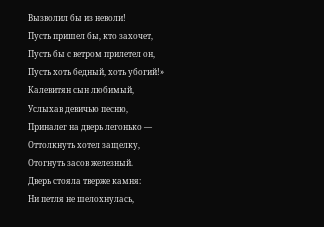Вызволил бы из неволи!
Пусть пришел бы, кто захочет,
Пусть бы с ветром прилетел он,
Пусть хоть бедный, хоть убогий!»
Калевитян сын любимый,
Услыхав девичью песню,
Приналег на дверь легонько —
Оттолкнуть хотел защелку,
Отогнуть засов железный.
Дверь стояла тверже камня:
Ни петля не шелохнулась,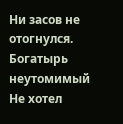Ни засов не отогнулся.
Богатырь неутомимый
Не хотел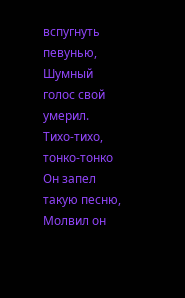вспугнуть певунью,
Шумный голос свой умерил.
Тихо-тихо, тонко-тонко
Он запел такую песню,
Молвил он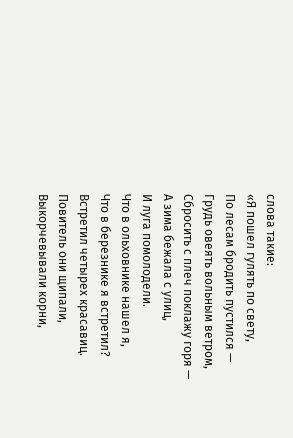слова такие:
«Я пошел гулять по свету,
По лесам бродить пустился —
Грудь овеять вольным ветром,
Сбросить с плеч поклажу горя —
А зима бежала с улиц,
И луга помолодели.
Что в ольховнике нашел я,
Что в березнике я встретил?
Встретил четырех красавиц.
Повитель они щипали,
Выкорчевывали корни,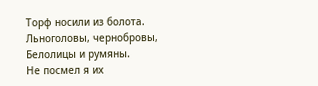Торф носили из болота.
Льноголовы, чернобровы,
Белолицы и румяны.
Не посмел я их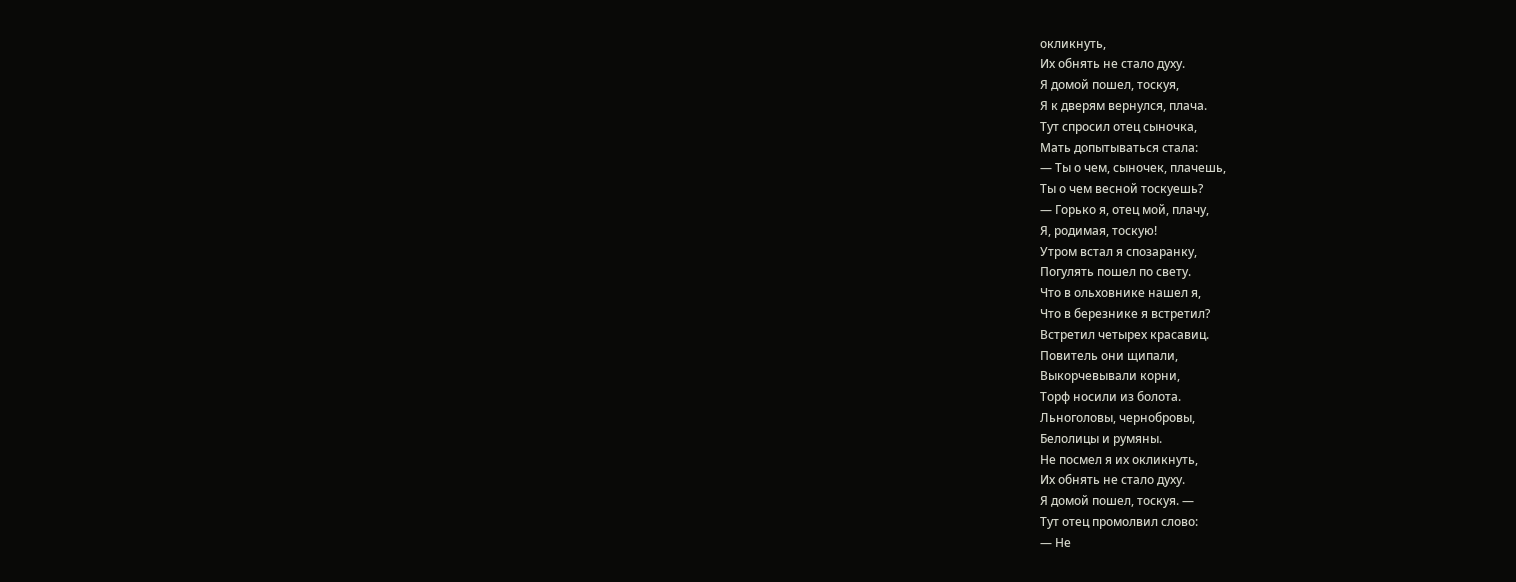окликнуть,
Их обнять не стало духу.
Я домой пошел, тоскуя,
Я к дверям вернулся, плача.
Тут спросил отец сыночка,
Мать допытываться стала:
— Ты о чем, сыночек, плачешь,
Ты о чем весной тоскуешь?
— Горько я, отец мой, плачу,
Я, родимая, тоскую!
Утром встал я спозаранку,
Погулять пошел по свету.
Что в ольховнике нашел я,
Что в березнике я встретил?
Встретил четырех красавиц.
Повитель они щипали,
Выкорчевывали корни,
Торф носили из болота.
Льноголовы, чернобровы,
Белолицы и румяны.
Не посмел я их окликнуть,
Их обнять не стало духу.
Я домой пошел, тоскуя. —
Тут отец промолвил слово:
— Не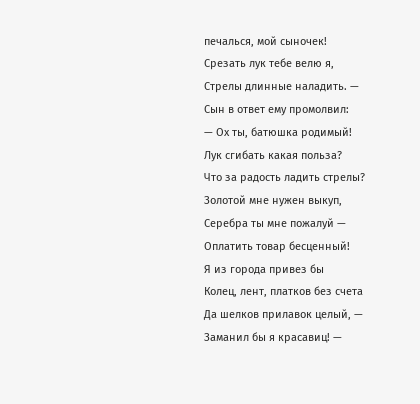печалься, мой сыночек!
Срезать лук тебе велю я,
Стрелы длинные наладить. —
Сын в ответ ему промолвил:
— Ох ты, батюшка родимый!
Лук сгибать какая польза?
Что за радость ладить стрелы?
Золотой мне нужен выкуп,
Серебра ты мне пожалуй —
Оплатить товар бесценный!
Я из города привез бы
Колец, лент, платков без счета
Да шелков прилавок целый, —
Заманил бы я красавиц! —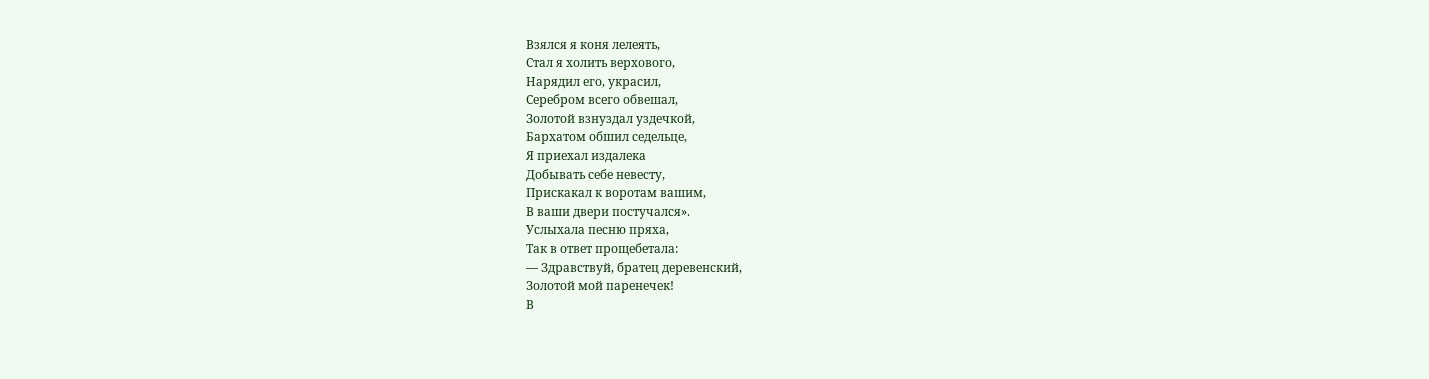Взялся я коня лелеять,
Стал я холить верхового,
Нарядил его, украсил,
Серебром всего обвешал,
Золотой взнуздал уздечкой,
Бархатом обшил седельце,
Я приехал издалека
Добывать себе невесту,
Прискакал к воротам вашим,
В ваши двери постучался».
Услыхала песню пряха,
Так в ответ прощебетала:
— Здравствуй, братец деревенский,
Золотой мой паренечек!
В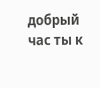добрый час ты к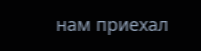нам приехал